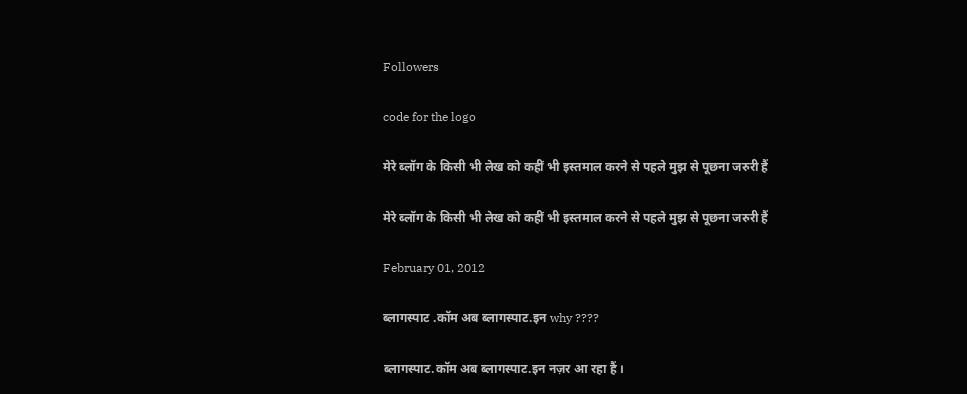Followers

code for the logo

मेरे ब्लॉग के किसी भी लेख को कहीं भी इस्तमाल करने से पहले मुझ से पूछना जरुरी हैं

मेरे ब्लॉग के किसी भी लेख को कहीं भी इस्तमाल करने से पहले मुझ से पूछना जरुरी हैं

February 01, 2012

ब्लागस्पाट .कॉम अब ब्लागस्पाट.इन why ????

ब्लागस्पाट.कॉम अब ब्लागस्पाट.इन नज़र आ रहा हैं ।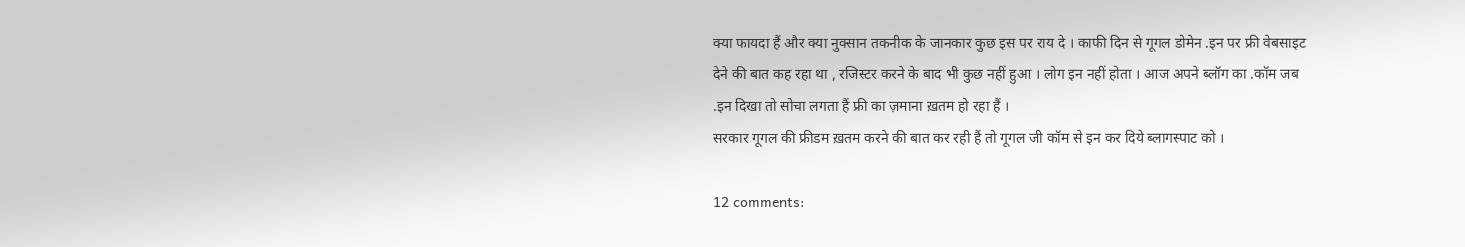क्या फायदा हैं और क्या नुक्सान तकनीक के जानकार कुछ इस पर राय दे । काफी दिन से गूगल डोमेन .इन पर फ्री वेबसाइट देने की बात कह रहा था , रजिस्टर करने के बाद भी कुछ नहीं हुआ । लोग इन नहीं होता । आज अपने ब्लॉग का .कॉम जब .इन दिखा तो सोचा लगता हैं फ्री का ज़माना ख़तम हो रहा हैं ।
सरकार गूगल की फ्रीडम ख़तम करने की बात कर रही हैं तो गूगल जी कॉम से इन कर दिये ब्लागस्पाट को ।

12 comments: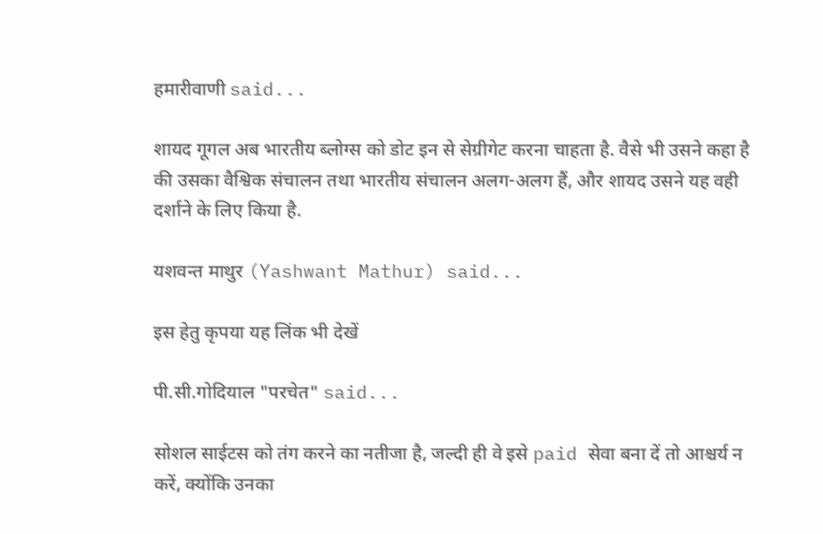हमारीवाणी said...

शायद गूगल अब भारतीय ब्लोग्स को डोट इन से सेग्रीगेट करना चाहता है. वैसे भी उसने कहा है की उसका वैश्विक संचालन तथा भारतीय संचालन अलग-अलग हैं, और शायद उसने यह वही दर्शाने के लिए किया है.

यशवन्त माथुर (Yashwant Mathur) said...

इस हेतु कृपया यह लिंक भी देखें

पी.सी.गोदियाल "परचेत" said...

सोशल साईटस को तंग करने का नतीजा है, जल्दी ही वे इसे paid सेवा बना दें तो आश्चर्य न करें, क्योंकि उनका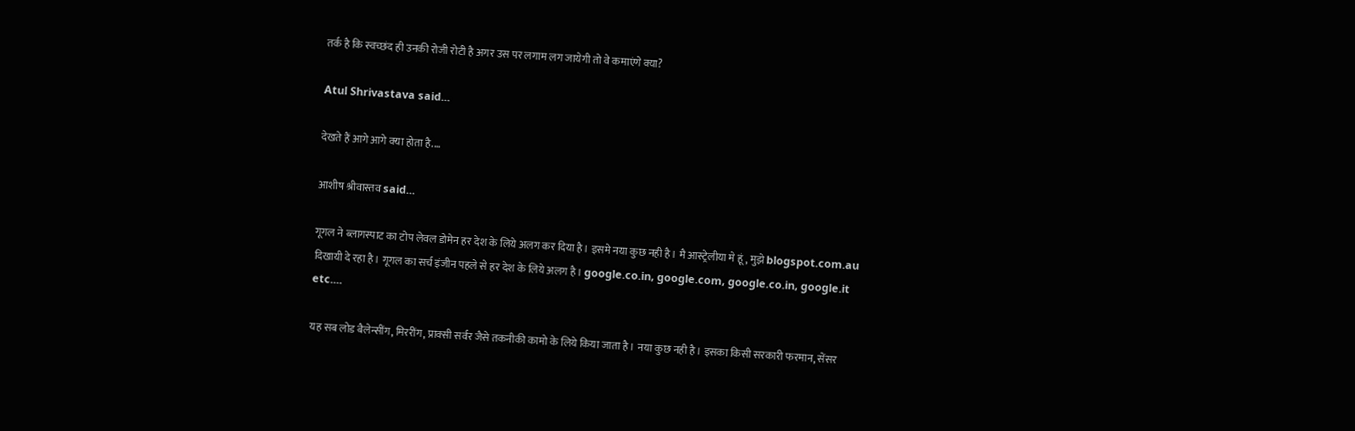तर्क है कि स्वच्छंद ही उनकी रोजी रोटी है अगर उस पर लगाम लग जायेगी तो वे कमाएंगे क्या?

Atul Shrivastava said...

देखते हैं आगे आगे क्‍या होता है....

आशीष श्रीवास्तव said...

गूगल ने ब्लागस्पाट का टोप लेवल डोमेन हर देश के लिये अलग कर दिया है। इसमे नया कुछ नही है। मै आस्ट्रेलीया मे हूं, मुझे blogspot.com.au दिखायी दे रहा है। गूगल का सर्च इंजीन पहले से हर देश के लिये अलग है। google.co.in, google.com, google.co.in, google.it etc....

यह सब लोड बैलेन्सींग, मिररींग, प्राक्सी सर्वर जैसे तकनीकी कामो के लिये किया जाता है। नया कुछ नही है। इसका किसी सरकारी फरमान, सेंसर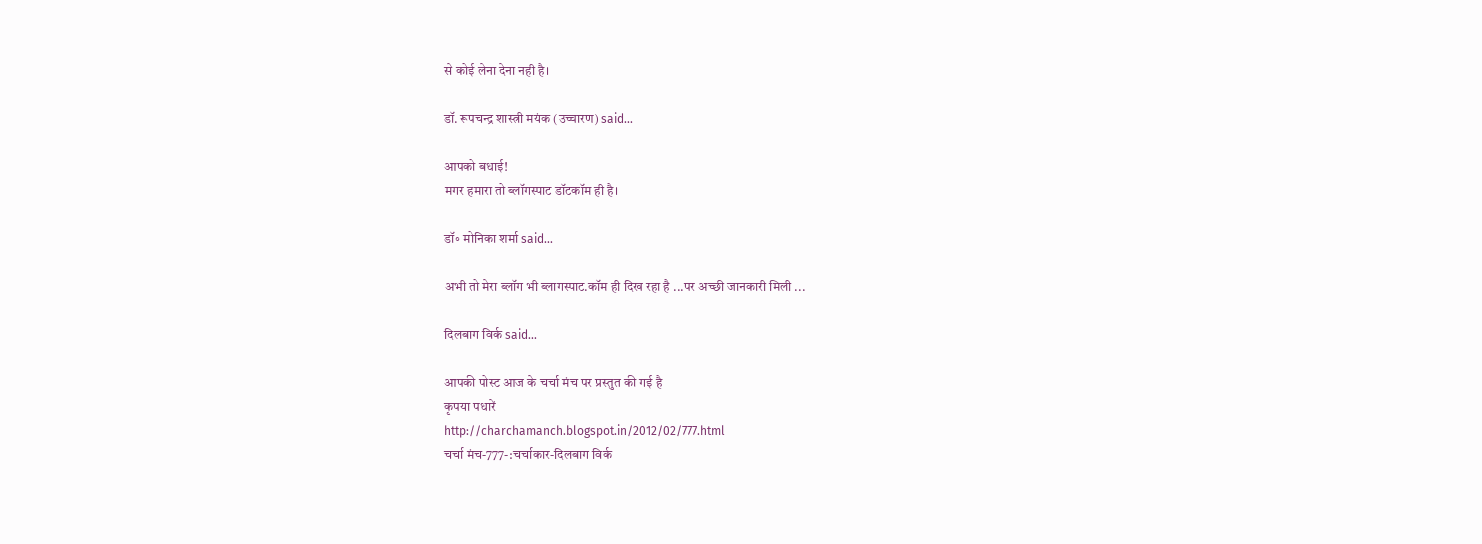से कोई लेना देना नही है।

डॉ. रूपचन्द्र शास्त्री मयंक (उच्चारण) said...

आपको बधाई!
मगर हमारा तो ब्लॉगस्पाट डॉटकॉम ही है।

डॉ॰ मोनिका शर्मा said...

अभी तो मेरा ब्लॉग भी ब्लागस्पाट.कॉम ही दिख रहा है ...पर अच्छी जानकारी मिली ...

दिलबाग विर्क said...

आपकी पोस्ट आज के चर्चा मंच पर प्रस्तुत की गई है
कृपया पधारें
http://charchamanch.blogspot.in/2012/02/777.html
चर्चा मंच-777-:चर्चाकार-दिलबाग विर्क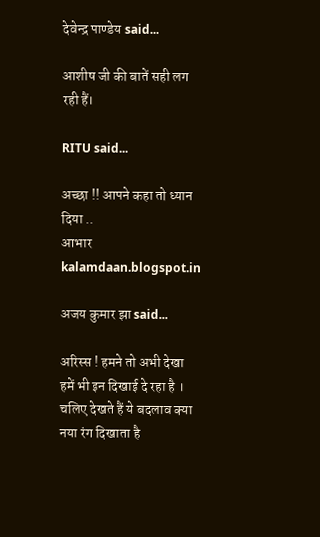देवेन्द्र पाण्डेय said...

आशीष जी की बातें सही लग रही हैं।

RITU said...

अच्छा !! आपने कहा तो ध्यान दिया ..
आभार
kalamdaan.blogspot.in

अजय कुमार झा said...

अरिस्स ! हमने तो अभी देखा हमें भी इन दिखाई दे रहा है । चलिए देखते हैं ये बदलाव क्या नया रंग दिखाता है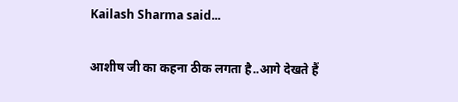Kailash Sharma said...

आशीष जी का कहना ठीक लगता है..आगे देखते हैं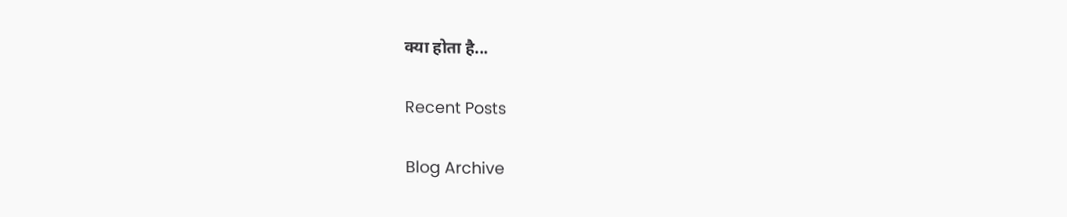क्या होता है...

Recent Posts

Blog Archive